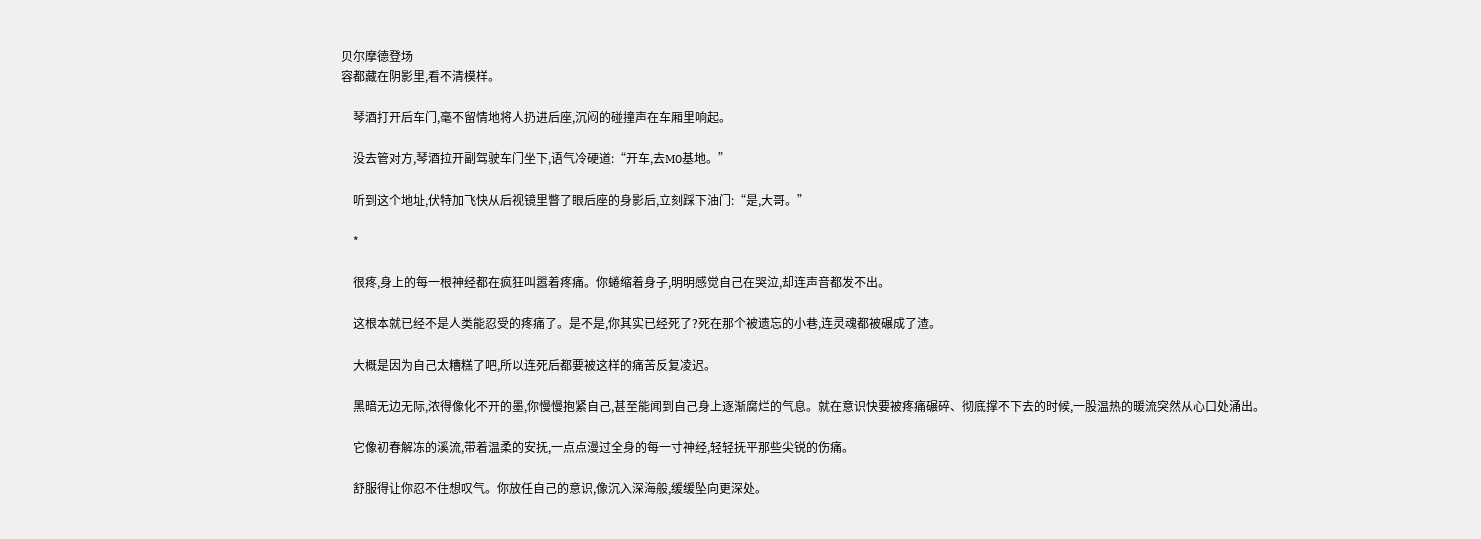贝尔摩德登场
容都藏在阴影里,看不清模样。

    琴酒打开后车门,毫不留情地将人扔进后座,沉闷的碰撞声在车厢里响起。

    没去管对方,琴酒拉开副驾驶车门坐下,语气冷硬道:“开车,去M0基地。”

    听到这个地址,伏特加飞快从后视镜里瞥了眼后座的身影后,立刻踩下油门:“是,大哥。”

    *

    很疼,身上的每一根神经都在疯狂叫嚣着疼痛。你蜷缩着身子,明明感觉自己在哭泣,却连声音都发不出。

    这根本就已经不是人类能忍受的疼痛了。是不是,你其实已经死了?死在那个被遗忘的小巷,连灵魂都被碾成了渣。

    大概是因为自己太糟糕了吧,所以连死后都要被这样的痛苦反复凌迟。

    黑暗无边无际,浓得像化不开的墨,你慢慢抱紧自己,甚至能闻到自己身上逐渐腐烂的气息。就在意识快要被疼痛碾碎、彻底撑不下去的时候,一股温热的暖流突然从心口处涌出。

    它像初春解冻的溪流,带着温柔的安抚,一点点漫过全身的每一寸神经,轻轻抚平那些尖锐的伤痛。

    舒服得让你忍不住想叹气。你放任自己的意识,像沉入深海般,缓缓坠向更深处。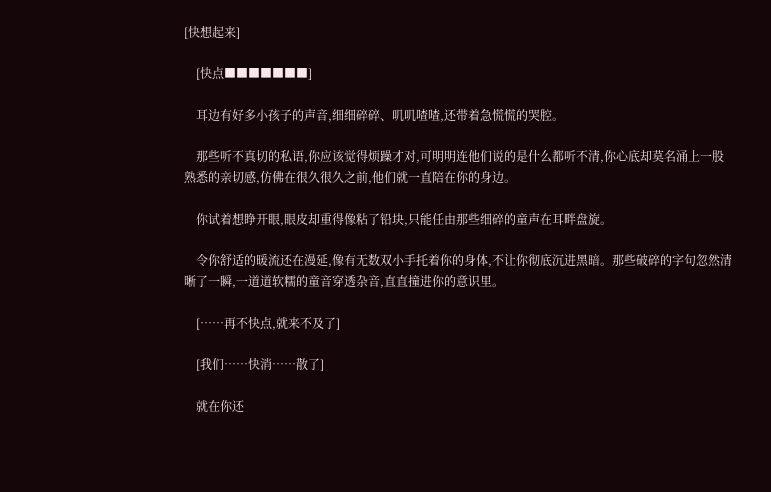[快想起来]

    [快点■■■■■■■]

    耳边有好多小孩子的声音,细细碎碎、叽叽喳喳,还带着急慌慌的哭腔。

    那些听不真切的私语,你应该觉得烦躁才对,可明明连他们说的是什么都听不清,你心底却莫名涌上一股熟悉的亲切感,仿佛在很久很久之前,他们就一直陪在你的身边。

    你试着想睁开眼,眼皮却重得像粘了铅块,只能任由那些细碎的童声在耳畔盘旋。

    令你舒适的暖流还在漫延,像有无数双小手托着你的身体,不让你彻底沉进黑暗。那些破碎的字句忽然清晰了一瞬,一道道软糯的童音穿透杂音,直直撞进你的意识里。

    [……再不快点,就来不及了]

    [我们……快消……散了]

    就在你还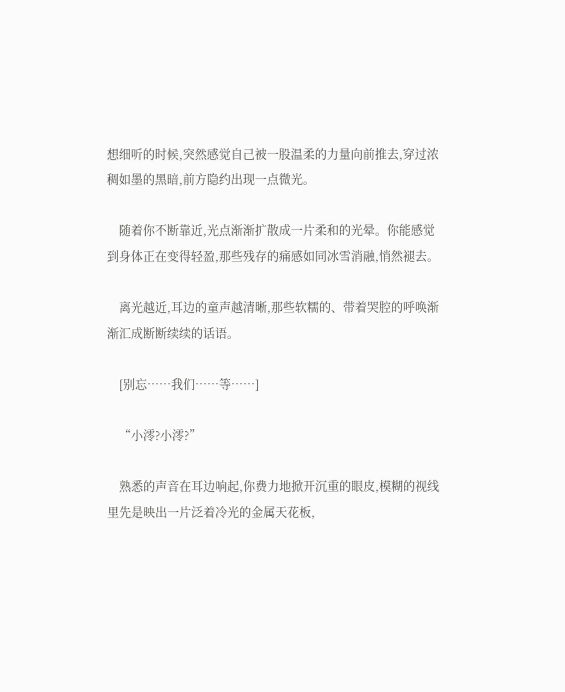想细听的时候,突然感觉自己被一股温柔的力量向前推去,穿过浓稠如墨的黑暗,前方隐约出现一点微光。

    随着你不断靠近,光点渐渐扩散成一片柔和的光晕。你能感觉到身体正在变得轻盈,那些残存的痛感如同冰雪消融,悄然褪去。

    离光越近,耳边的童声越清晰,那些软糯的、带着哭腔的呼唤渐渐汇成断断续续的话语。

    [别忘……我们……等……]

    “小澪?小澪?”

    熟悉的声音在耳边响起,你费力地掀开沉重的眼皮,模糊的视线里先是映出一片泛着冷光的金属天花板,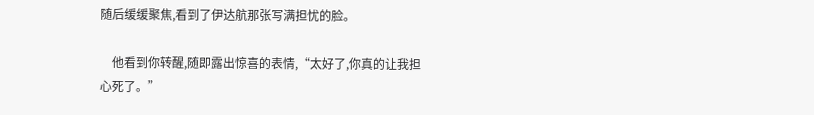随后缓缓聚焦,看到了伊达航那张写满担忧的脸。

    他看到你转醒,随即露出惊喜的表情,“太好了,你真的让我担心死了。”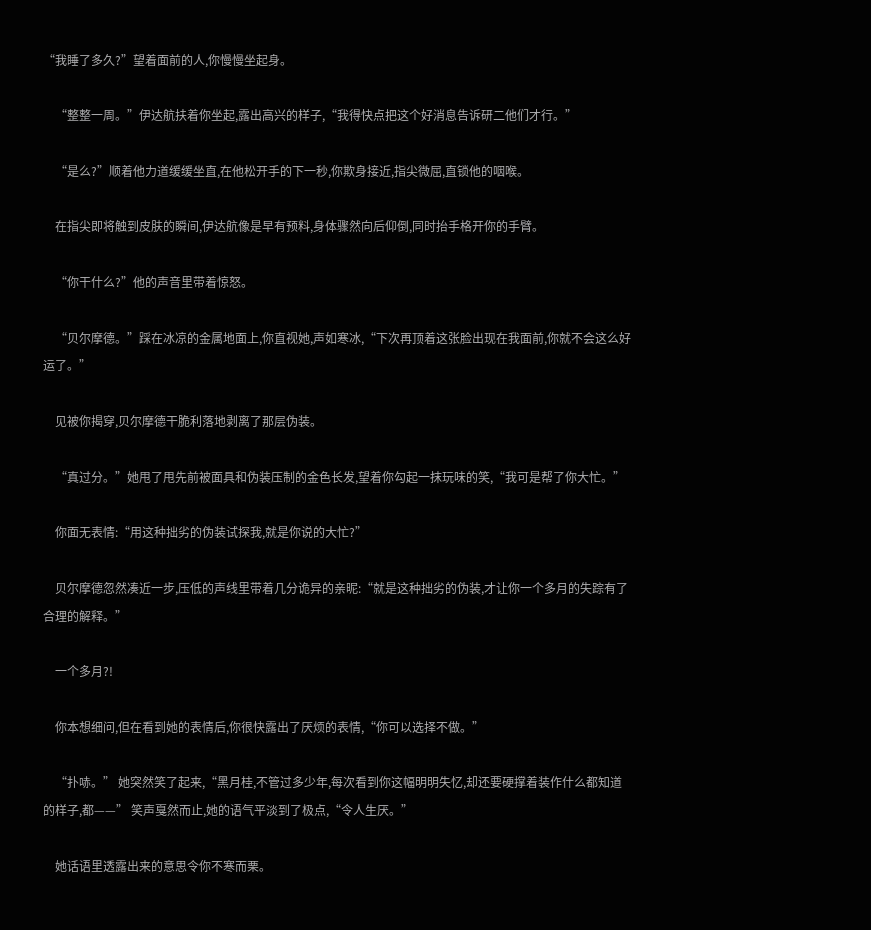“我睡了多久?”望着面前的人,你慢慢坐起身。

    “整整一周。”伊达航扶着你坐起,露出高兴的样子,“我得快点把这个好消息告诉研二他们才行。”

    “是么?”顺着他力道缓缓坐直,在他松开手的下一秒,你欺身接近,指尖微屈,直锁他的咽喉。

    在指尖即将触到皮肤的瞬间,伊达航像是早有预料,身体骤然向后仰倒,同时抬手格开你的手臂。

    “你干什么?”他的声音里带着惊怒。

    “贝尔摩德。”踩在冰凉的金属地面上,你直视她,声如寒冰,“下次再顶着这张脸出现在我面前,你就不会这么好运了。”

    见被你揭穿,贝尔摩德干脆利落地剥离了那层伪装。

    “真过分。”她甩了甩先前被面具和伪装压制的金色长发,望着你勾起一抹玩味的笑,“我可是帮了你大忙。”

    你面无表情:“用这种拙劣的伪装试探我,就是你说的大忙?”

    贝尔摩德忽然凑近一步,压低的声线里带着几分诡异的亲昵:“就是这种拙劣的伪装,才让你一个多月的失踪有了合理的解释。”

    一个多月?!

    你本想细问,但在看到她的表情后,你很快露出了厌烦的表情,“你可以选择不做。”

    “扑哧。” 她突然笑了起来,“黑月桂,不管过多少年,每次看到你这幅明明失忆,却还要硬撑着装作什么都知道的样子,都——” 笑声戛然而止,她的语气平淡到了极点,“令人生厌。”

    她话语里透露出来的意思令你不寒而栗。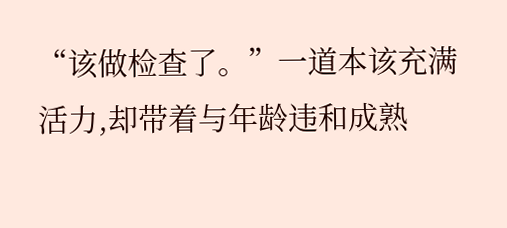“该做检查了。”一道本该充满活力,却带着与年龄违和成熟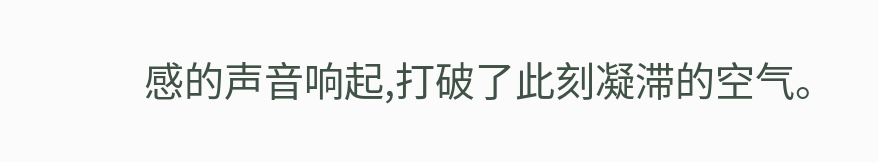感的声音响起,打破了此刻凝滞的空气。